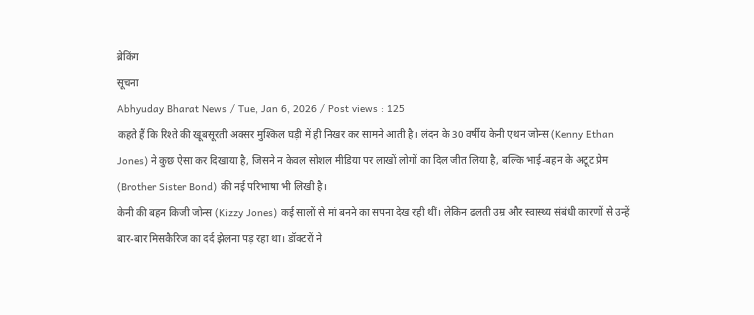ब्रेकिंग
सूचना
Abhyuday Bharat News / Tue, Jan 6, 2026 / Post views : 125
कहते हैं कि रिश्ते की खूबसूरती अक्सर मुश्किल घड़ी में ही निखर कर सामने आती है। लंदन के 30 वर्षीय केनी एथन जोन्स (Kenny Ethan Jones) ने कुछ ऐसा कर दिखाया है, जिसने न केवल सोशल मीडिया पर लाखों लोगों का दिल जीत लिया है, बल्कि भाई-बहन के अटूट प्रेम (Brother Sister Bond) की नई परिभाषा भी लिखी है।
केनी की बहन किजी जोन्स (Kizzy Jones) कई सालों से मां बनने का सपना देख रही थीं। लेकिन ढलती उम्र और स्वास्थ्य संबंधी कारणों से उन्हें बार-बार मिसकैरिज का दर्द झेलना पड़ रहा था। डॉक्टरों ने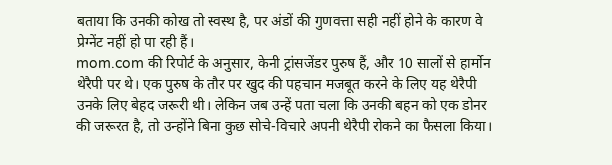बताया कि उनकी कोख तो स्वस्थ है, पर अंडों की गुणवत्ता सही नहीं होने के कारण वे प्रेग्नेंट नहीं हो पा रही हैं।
mom.com की रिपोर्ट के अनुसार, केनी ट्रांसजेंडर पुरुष हैं, और 10 सालों से हार्मोन थेरैपी पर थे। एक पुरुष के तौर पर खुद की पहचान मजबूत करने के लिए यह थेरैपी उनके लिए बेहद जरूरी थी। लेकिन जब उन्हें पता चला कि उनकी बहन को एक डोनर की जरूरत है, तो उन्होंने बिना कुछ सोचे-विचारे अपनी थेरैपी रोकने का फैसला किया।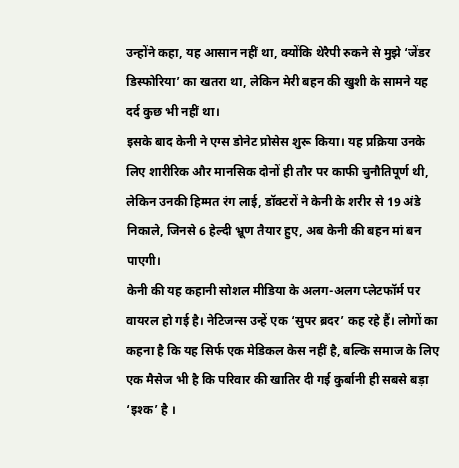उन्होंने कहा, यह आसान नहीं था, क्योंकि थेरैपी रुकने से मुझे ‘जेंडर डिस्फोरिया’ का खतरा था, लेकिन मेरी बहन की खुशी के सामने यह दर्द कुछ भी नहीं था।
इसके बाद केनी ने एग्स डोनेट प्रोसेस शुरू किया। यह प्रक्रिया उनके लिए शारीरिक और मानसिक दोनों ही तौर पर काफी चुनौतिपूर्ण थी, लेकिन उनकी हिम्मत रंग लाई, डॉक्टरों ने केनी के शरीर से 19 अंडे निकाले, जिनसे 6 हेल्दी भ्रूण तैयार हुए, अब केनी की बहन मां बन पाएगी।
केनी की यह कहानी सोशल मीडिया के अलग-अलग प्लेटफॉर्म पर वायरल हो गई है। नेटिजन्स उन्हें एक ‘सुपर ब्रदर’ कह रहे हैं। लोगों का कहना है कि यह सिर्फ एक मेडिकल केस नहीं है, बल्कि समाज के लिए एक मैसेज भी है कि परिवार की खातिर दी गई कुर्बानी ही सबसे बड़ा ‘इश्क’ है ।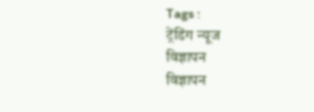Tags :
ट्रेंडिंग न्यूज
विज्ञापन
विज्ञापन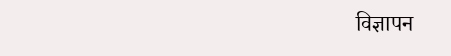विज्ञापन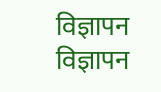विज्ञापन
विज्ञापन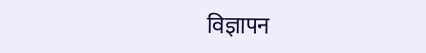विज्ञापन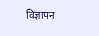विज्ञापन